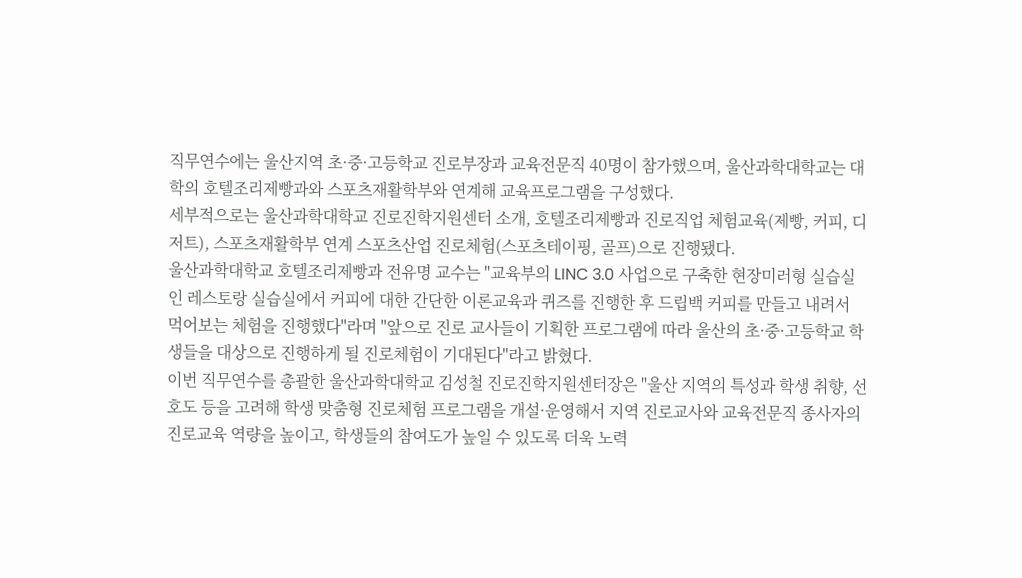직무연수에는 울산지역 초·중·고등학교 진로부장과 교육전문직 40명이 참가했으며, 울산과학대학교는 대학의 호텔조리제빵과와 스포츠재활학부와 연계해 교육프로그램을 구성했다.
세부적으로는 울산과학대학교 진로진학지원센터 소개, 호텔조리제빵과 진로직업 체험교육(제빵, 커피, 디저트), 스포츠재활학부 연계 스포츠산업 진로체험(스포츠테이핑, 골프)으로 진행됐다.
울산과학대학교 호텔조리제빵과 전유명 교수는 "교육부의 LINC 3.0 사업으로 구축한 현장미러형 실습실인 레스토랑 실습실에서 커피에 대한 간단한 이론교육과 퀴즈를 진행한 후 드립백 커피를 만들고 내려서 먹어보는 체험을 진행했다"라며 "앞으로 진로 교사들이 기획한 프로그램에 따라 울산의 초·중·고등학교 학생들을 대상으로 진행하게 될 진로체험이 기대된다"라고 밝혔다.
이번 직무연수를 총괄한 울산과학대학교 김성철 진로진학지원센터장은 "울산 지역의 특성과 학생 취향, 선호도 등을 고려해 학생 맞춤형 진로체험 프로그램을 개설·운영해서 지역 진로교사와 교육전문직 종사자의 진로교육 역량을 높이고, 학생들의 참여도가 높일 수 있도록 더욱 노력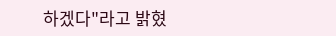하겠다"라고 밝혔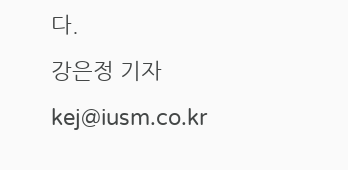다.
강은정 기자 kej@iusm.co.kr